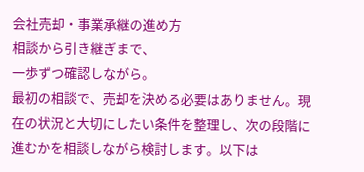会社売却・事業承継の進め方
相談から引き継ぎまで、
一歩ずつ確認しながら。
最初の相談で、売却を決める必要はありません。現在の状況と大切にしたい条件を整理し、次の段階に進むかを相談しながら検討します。以下は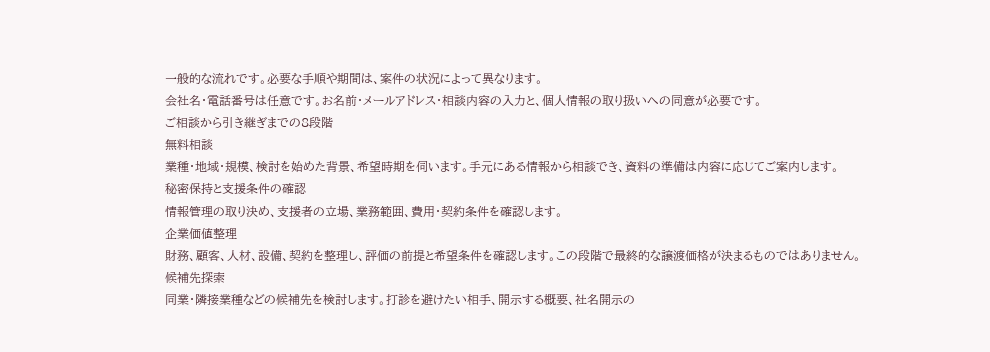一般的な流れです。必要な手順や期間は、案件の状況によって異なります。
会社名・電話番号は任意です。お名前・メールアドレス・相談内容の入力と、個人情報の取り扱いへの同意が必要です。
ご相談から引き継ぎまでの8段階
無料相談
業種・地域・規模、検討を始めた背景、希望時期を伺います。手元にある情報から相談でき、資料の準備は内容に応じてご案内します。
秘密保持と支援条件の確認
情報管理の取り決め、支援者の立場、業務範囲、費用・契約条件を確認します。
企業価値整理
財務、顧客、人材、設備、契約を整理し、評価の前提と希望条件を確認します。この段階で最終的な譲渡価格が決まるものではありません。
候補先探索
同業・隣接業種などの候補先を検討します。打診を避けたい相手、開示する概要、社名開示の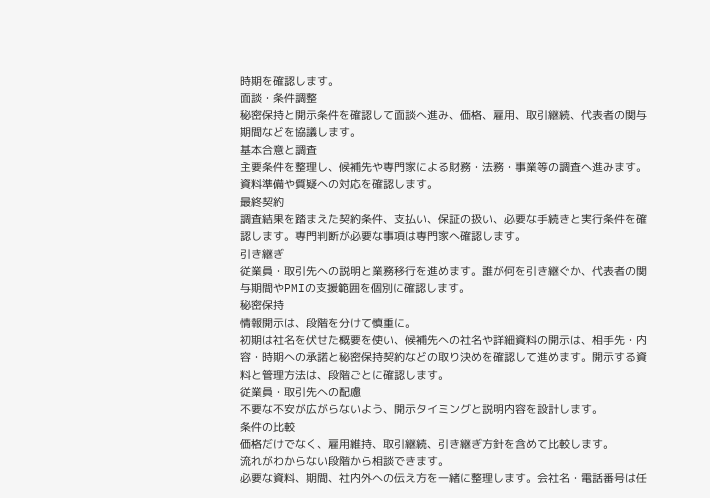時期を確認します。
面談・条件調整
秘密保持と開示条件を確認して面談へ進み、価格、雇用、取引継続、代表者の関与期間などを協議します。
基本合意と調査
主要条件を整理し、候補先や専門家による財務・法務・事業等の調査へ進みます。資料準備や質疑への対応を確認します。
最終契約
調査結果を踏まえた契約条件、支払い、保証の扱い、必要な手続きと実行条件を確認します。専門判断が必要な事項は専門家へ確認します。
引き継ぎ
従業員・取引先への説明と業務移行を進めます。誰が何を引き継ぐか、代表者の関与期間やPMIの支援範囲を個別に確認します。
秘密保持
情報開示は、段階を分けて慎重に。
初期は社名を伏せた概要を使い、候補先への社名や詳細資料の開示は、相手先・内容・時期への承諾と秘密保持契約などの取り決めを確認して進めます。開示する資料と管理方法は、段階ごとに確認します。
従業員・取引先への配慮
不要な不安が広がらないよう、開示タイミングと説明内容を設計します。
条件の比較
価格だけでなく、雇用維持、取引継続、引き継ぎ方針を含めて比較します。
流れがわからない段階から相談できます。
必要な資料、期間、社内外への伝え方を一緒に整理します。会社名・電話番号は任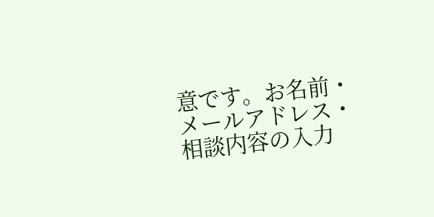意です。お名前・メールアドレス・相談内容の入力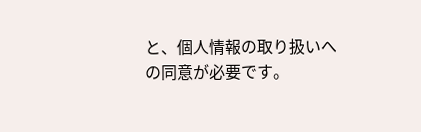と、個人情報の取り扱いへの同意が必要です。